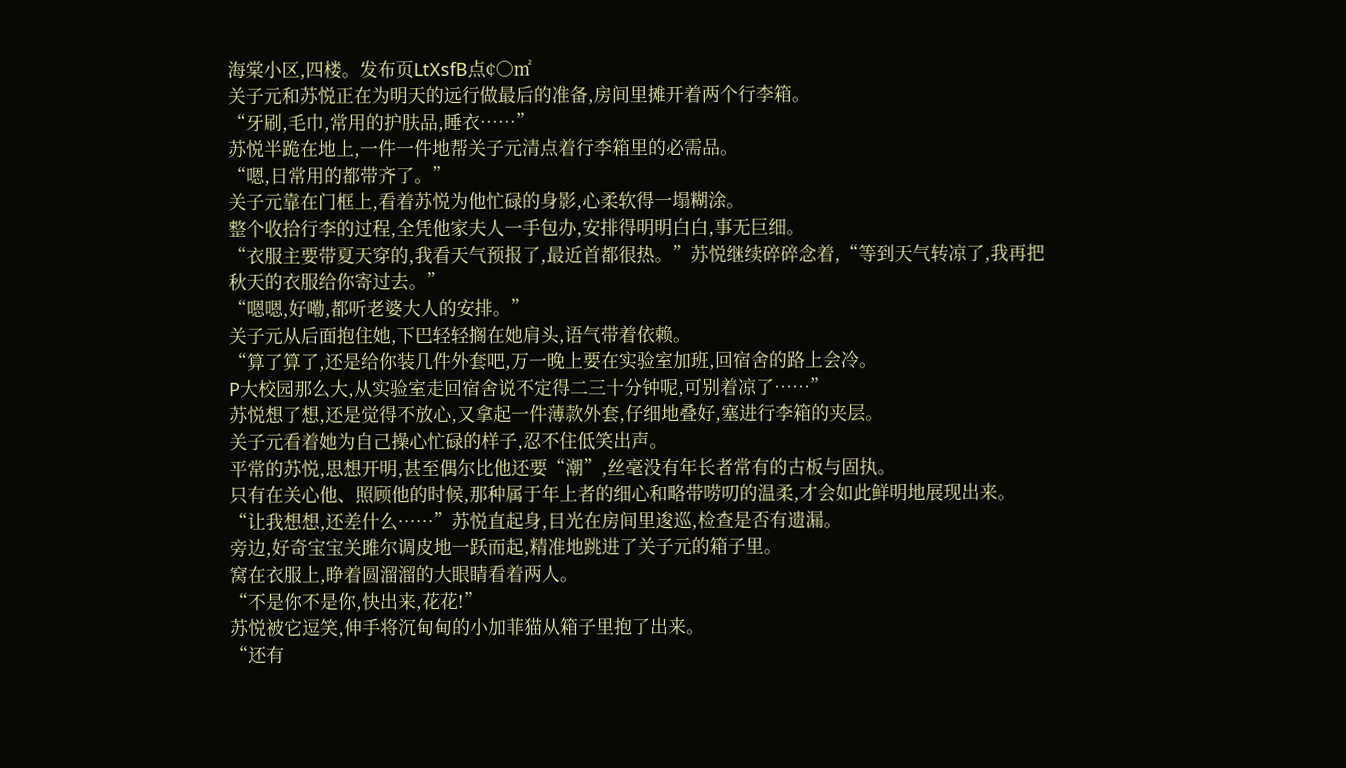海棠小区,四楼。发布页LtXsfB点¢○㎡
关子元和苏悦正在为明天的远行做最后的准备,房间里摊开着两个行李箱。
“牙刷,毛巾,常用的护肤品,睡衣……”
苏悦半跪在地上,一件一件地帮关子元清点着行李箱里的必需品。
“嗯,日常用的都带齐了。”
关子元靠在门框上,看着苏悦为他忙碌的身影,心柔软得一塌糊涂。
整个收拾行李的过程,全凭他家夫人一手包办,安排得明明白白,事无巨细。
“衣服主要带夏天穿的,我看天气预报了,最近首都很热。”苏悦继续碎碎念着,“等到天气转凉了,我再把秋天的衣服给你寄过去。”
“嗯嗯,好嘞,都听老婆大人的安排。”
关子元从后面抱住她,下巴轻轻搁在她肩头,语气带着依赖。
“算了算了,还是给你装几件外套吧,万一晚上要在实验室加班,回宿舍的路上会冷。
P大校园那么大,从实验室走回宿舍说不定得二三十分钟呢,可别着凉了……”
苏悦想了想,还是觉得不放心,又拿起一件薄款外套,仔细地叠好,塞进行李箱的夹层。
关子元看着她为自己操心忙碌的样子,忍不住低笑出声。
平常的苏悦,思想开明,甚至偶尔比他还要“潮”,丝毫没有年长者常有的古板与固执。
只有在关心他、照顾他的时候,那种属于年上者的细心和略带唠叨的温柔,才会如此鲜明地展现出来。
“让我想想,还差什么……”苏悦直起身,目光在房间里逡巡,检查是否有遗漏。
旁边,好奇宝宝关雎尔调皮地一跃而起,精准地跳进了关子元的箱子里。
窝在衣服上,睁着圆溜溜的大眼睛看着两人。
“不是你不是你,快出来,花花!”
苏悦被它逗笑,伸手将沉甸甸的小加菲猫从箱子里抱了出来。
“还有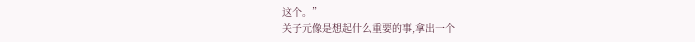这个。”
关子元像是想起什么重要的事,拿出一个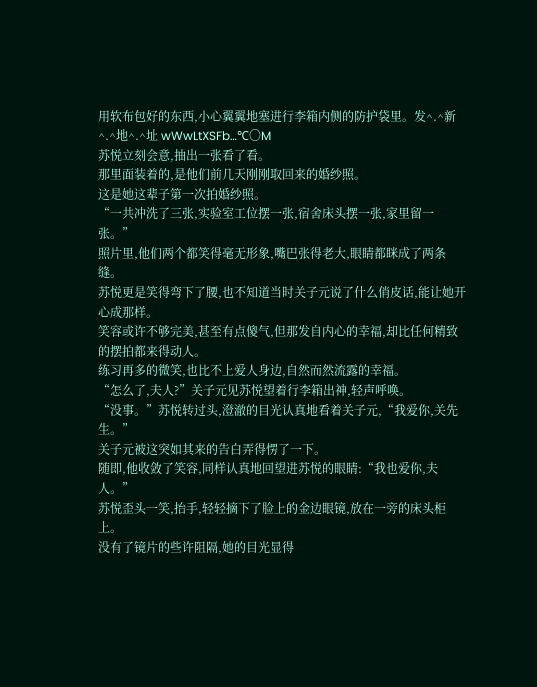用软布包好的东西,小心翼翼地塞进行李箱内侧的防护袋里。发^.^新^.^地^.^址 wWwLtXSFb…℃〇M
苏悦立刻会意,抽出一张看了看。
那里面装着的,是他们前几天刚刚取回来的婚纱照。
这是她这辈子第一次拍婚纱照。
“一共冲洗了三张,实验室工位摆一张,宿舍床头摆一张,家里留一张。”
照片里,他们两个都笑得毫无形象,嘴巴张得老大,眼睛都眯成了两条缝。
苏悦更是笑得弯下了腰,也不知道当时关子元说了什么俏皮话,能让她开心成那样。
笑容或许不够完美,甚至有点傻气,但那发自内心的幸福,却比任何精致的摆拍都来得动人。
练习再多的微笑,也比不上爱人身边,自然而然流露的幸福。
“怎么了,夫人?”关子元见苏悦望着行李箱出神,轻声呼唤。
“没事。”苏悦转过头,澄澈的目光认真地看着关子元,“我爱你,关先生。”
关子元被这突如其来的告白弄得愣了一下。
随即,他收敛了笑容,同样认真地回望进苏悦的眼睛:“我也爱你,夫人。”
苏悦歪头一笑,抬手,轻轻摘下了脸上的金边眼镜,放在一旁的床头柜上。
没有了镜片的些许阻隔,她的目光显得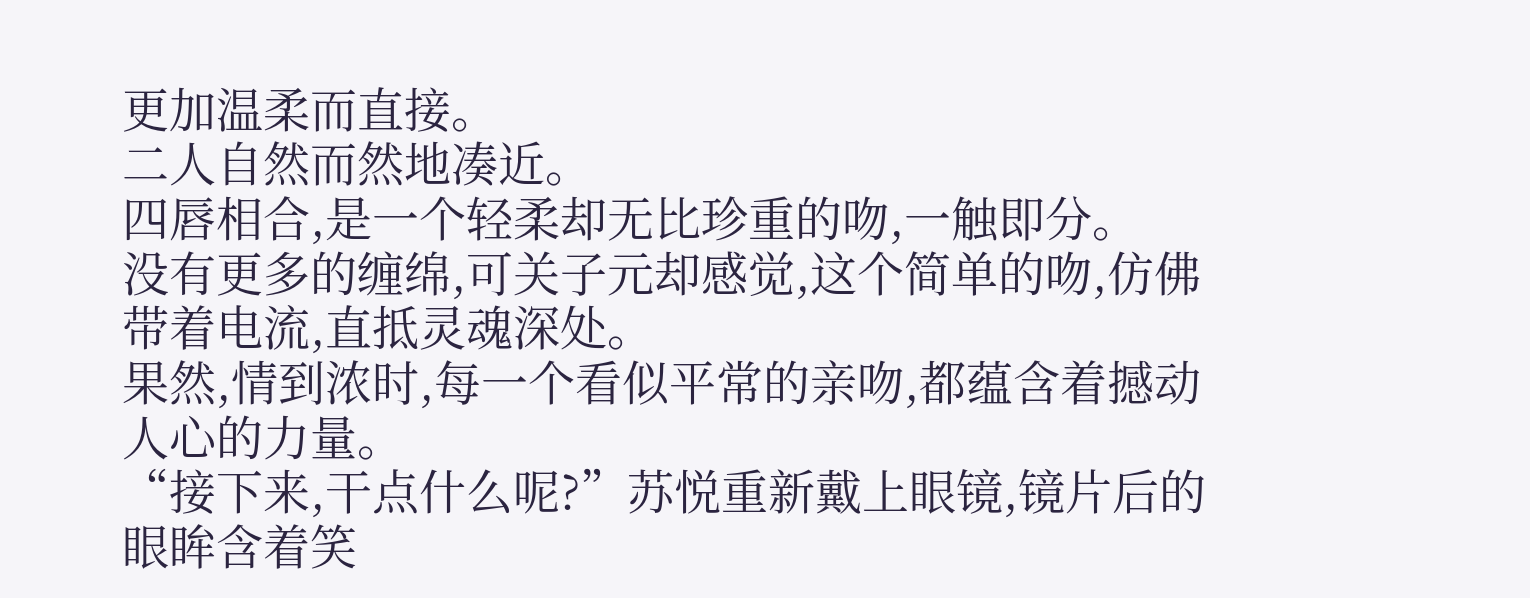更加温柔而直接。
二人自然而然地凑近。
四唇相合,是一个轻柔却无比珍重的吻,一触即分。
没有更多的缠绵,可关子元却感觉,这个简单的吻,仿佛带着电流,直抵灵魂深处。
果然,情到浓时,每一个看似平常的亲吻,都蕴含着撼动人心的力量。
“接下来,干点什么呢?”苏悦重新戴上眼镜,镜片后的眼眸含着笑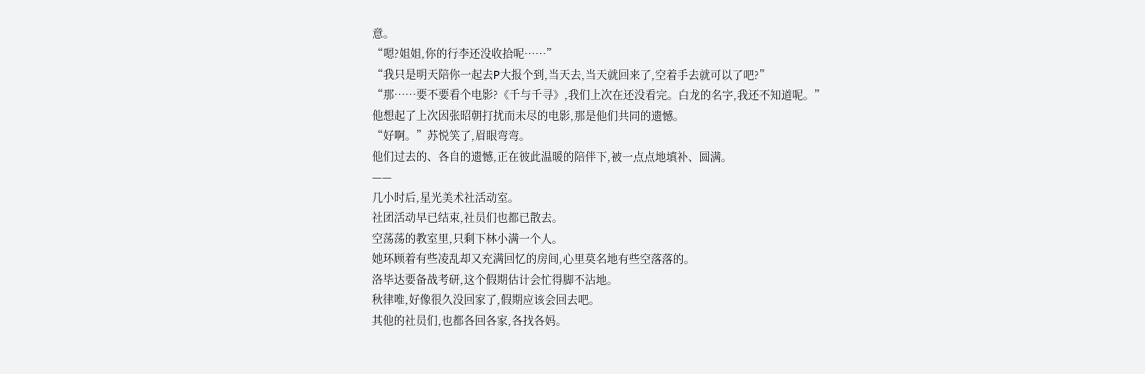意。
“嗯?姐姐,你的行李还没收拾呢……”
“我只是明天陪你一起去P大报个到,当天去,当天就回来了,空着手去就可以了吧?”
“那……要不要看个电影?《千与千寻》,我们上次在还没看完。白龙的名字,我还不知道呢。”
他想起了上次因张昭朝打扰而未尽的电影,那是他们共同的遗憾。
“好啊。”苏悦笑了,眉眼弯弯。
他们过去的、各自的遗憾,正在彼此温暖的陪伴下,被一点点地填补、圆满。
——
几小时后,星光美术社活动室。
社团活动早已结束,社员们也都已散去。
空荡荡的教室里,只剩下林小满一个人。
她环顾着有些凌乱却又充满回忆的房间,心里莫名地有些空落落的。
洛毕达要备战考研,这个假期估计会忙得脚不沾地。
秋律唯,好像很久没回家了,假期应该会回去吧。
其他的社员们,也都各回各家,各找各妈。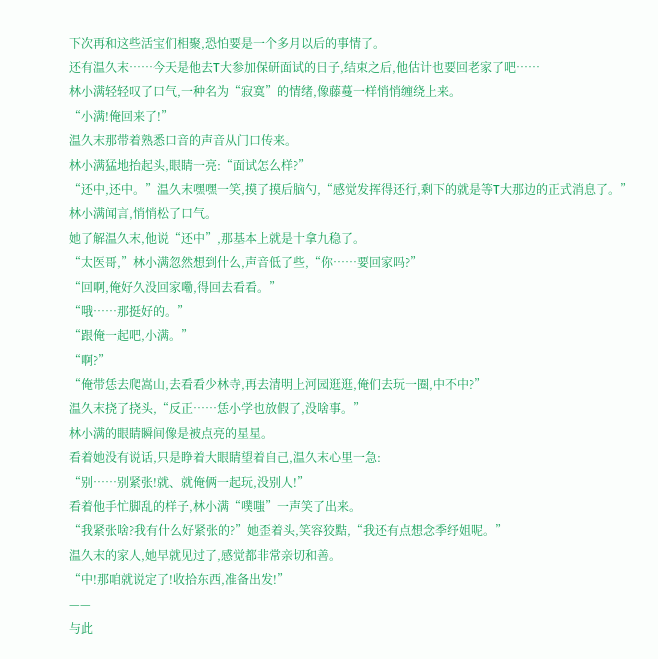下次再和这些活宝们相聚,恐怕要是一个多月以后的事情了。
还有温久末……今天是他去T大参加保研面试的日子,结束之后,他估计也要回老家了吧……
林小满轻轻叹了口气,一种名为“寂寞”的情绪,像藤蔓一样悄悄缠绕上来。
“小满!俺回来了!”
温久末那带着熟悉口音的声音从门口传来。
林小满猛地抬起头,眼睛一亮:“面试怎么样?”
“还中,还中。”温久末嘿嘿一笑,摸了摸后脑勺,“感觉发挥得还行,剩下的就是等T大那边的正式消息了。”
林小满闻言,悄悄松了口气。
她了解温久末,他说“还中”,那基本上就是十拿九稳了。
“太医哥,”林小满忽然想到什么,声音低了些,“你……要回家吗?”
“回啊,俺好久没回家嘞,得回去看看。”
“哦……那挺好的。”
“跟俺一起吧,小满。”
“啊?”
“俺带恁去爬嵩山,去看看少林寺,再去清明上河园逛逛,俺们去玩一圈,中不中?”
温久末挠了挠头,“反正……恁小学也放假了,没啥事。”
林小满的眼睛瞬间像是被点亮的星星。
看着她没有说话,只是睁着大眼睛望着自己,温久末心里一急:
“别……别紧张!就、就俺俩一起玩,没别人!”
看着他手忙脚乱的样子,林小满“噗嗤”一声笑了出来。
“我紧张啥?我有什么好紧张的?”她歪着头,笑容狡黠,“我还有点想念季纾姐呢。”
温久末的家人,她早就见过了,感觉都非常亲切和善。
“中!那咱就说定了!收拾东西,准备出发!”
——
与此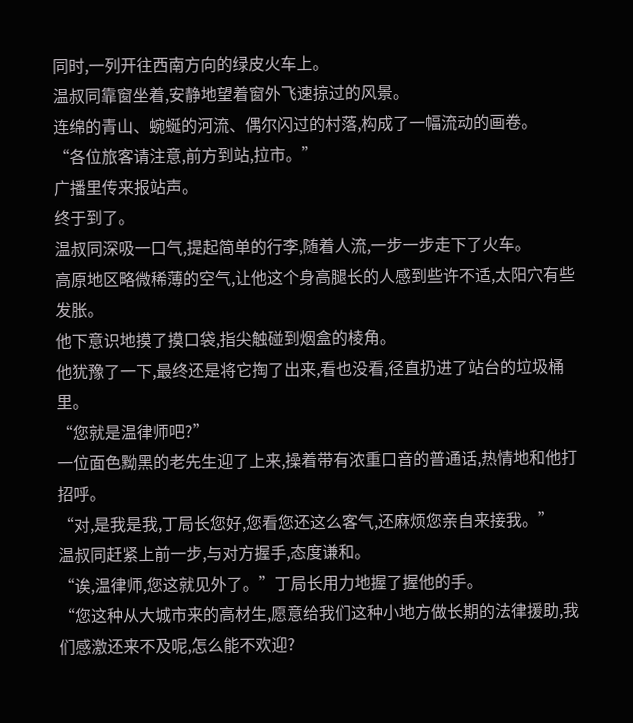同时,一列开往西南方向的绿皮火车上。
温叔同靠窗坐着,安静地望着窗外飞速掠过的风景。
连绵的青山、蜿蜒的河流、偶尔闪过的村落,构成了一幅流动的画卷。
“各位旅客请注意,前方到站,拉市。”
广播里传来报站声。
终于到了。
温叔同深吸一口气,提起简单的行李,随着人流,一步一步走下了火车。
高原地区略微稀薄的空气,让他这个身高腿长的人感到些许不适,太阳穴有些发胀。
他下意识地摸了摸口袋,指尖触碰到烟盒的棱角。
他犹豫了一下,最终还是将它掏了出来,看也没看,径直扔进了站台的垃圾桶里。
“您就是温律师吧?”
一位面色黝黑的老先生迎了上来,操着带有浓重口音的普通话,热情地和他打招呼。
“对,是我是我,丁局长您好,您看您还这么客气,还麻烦您亲自来接我。”
温叔同赶紧上前一步,与对方握手,态度谦和。
“诶,温律师,您这就见外了。”丁局长用力地握了握他的手。
“您这种从大城市来的高材生,愿意给我们这种小地方做长期的法律援助,我们感激还来不及呢,怎么能不欢迎?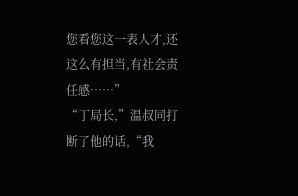您看您这一表人才,还这么有担当,有社会责任感……”
“丁局长,”温叔同打断了他的话,“我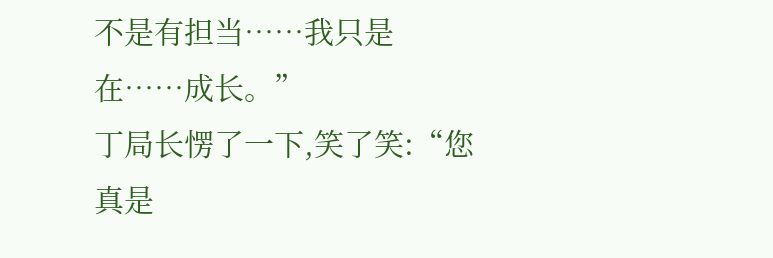不是有担当……我只是在……成长。”
丁局长愣了一下,笑了笑:“您真是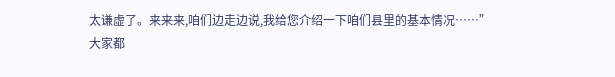太谦虚了。来来来,咱们边走边说,我给您介绍一下咱们县里的基本情况……”
大家都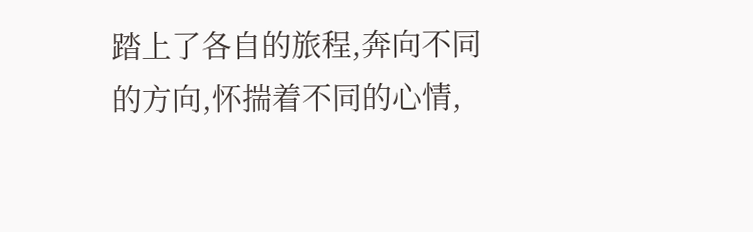踏上了各自的旅程,奔向不同的方向,怀揣着不同的心情,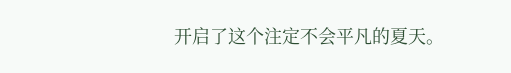开启了这个注定不会平凡的夏天。